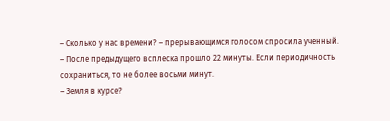– Сколько у нас времени? – прерывающимся голосом спросила ученный.
– После предыдущего всплеска прошло 22 минуты. Если периодичность сохраниться, то не более восьми минут.
– Земля в курсе?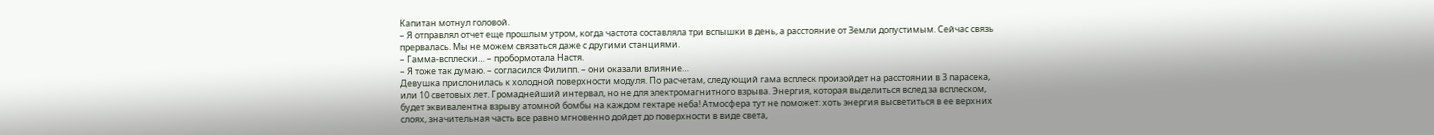Капитан мотнул головой.
– Я отправлял отчет еще прошлым утром, когда частота составляла три вспышки в день, а расстояние от Земли допустимым. Сейчас связь прервалась. Мы не можем связаться даже с другими станциями.
– Гамма-всплески… – пробормотала Настя.
– Я тоже так думаю. – согласился Филипп. – они оказали влияние…
Девушка прислонилась к холодной поверхности модуля. По расчетам, следующий гама всплеск произойдет на расстоянии в 3 парасека, или 10 световых лет. Громаднейший интервал, но не для электромагнитного взрыва. Энергия, которая выделиться вслед за всплеском, будет эквивалентна взрыву атомной бомбы на каждом гектаре неба! Атмосфера тут не поможет: хоть энергия высветиться в ее верхних слоях, значительная часть все равно мгновенно дойдет до поверхности в виде света,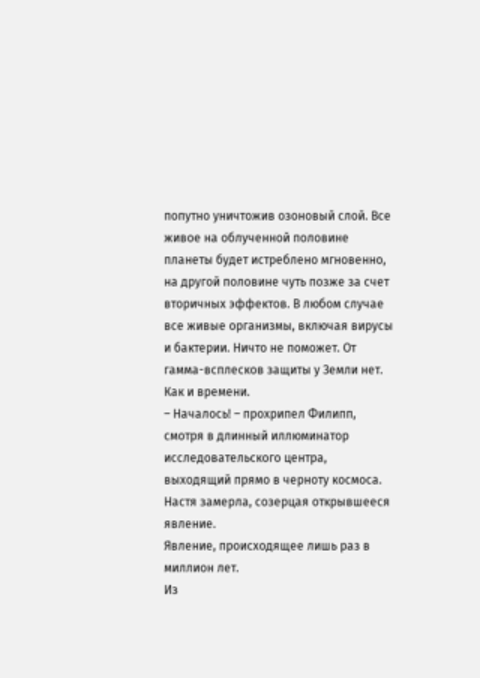попутно уничтожив озоновый слой. Все живое на облученной половине планеты будет истреблено мгновенно, на другой половине чуть позже за счет вторичных эффектов. В любом случае все живые организмы, включая вирусы и бактерии. Ничто не поможет. От гамма-всплесков защиты у Земли нет. Как и времени.
– Началось! – прохрипел Филипп, смотря в длинный иллюминатор исследовательского центра, выходящий прямо в черноту космоса.
Настя замерла, созерцая открывшееся явление.
Явление, происходящее лишь раз в миллион лет.
Из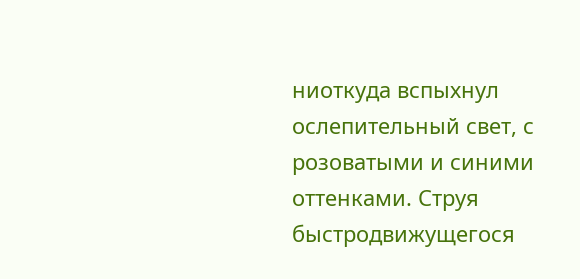ниоткуда вспыхнул ослепительный свет, с розоватыми и синими оттенками. Струя быстродвижущегося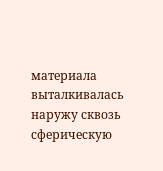материала выталкивалась наружу сквозь сферическую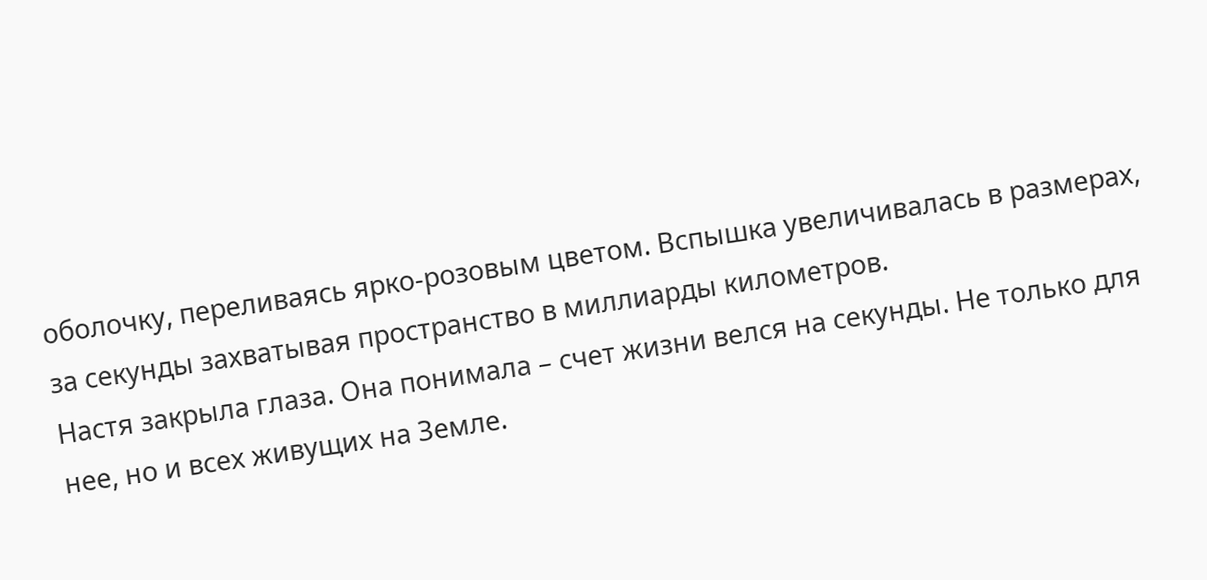оболочку, переливаясь ярко-розовым цветом. Вспышка увеличивалась в размерах, за секунды захватывая пространство в миллиарды километров.
Настя закрыла глаза. Она понимала – счет жизни велся на секунды. Не только для нее, но и всех живущих на Земле.